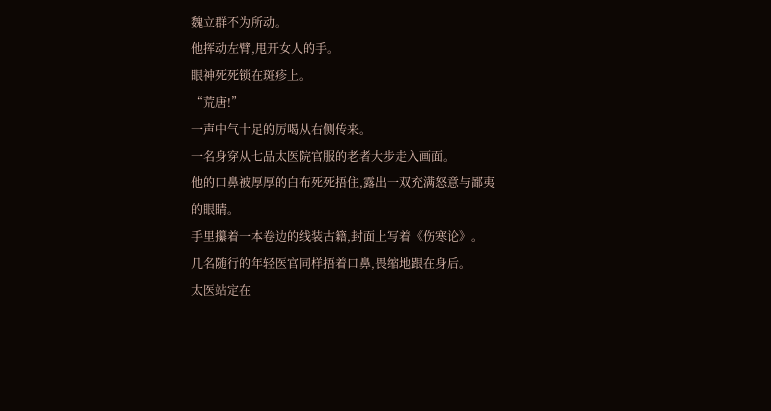魏立群不为所动。
他挥动左臂,甩开女人的手。
眼神死死锁在斑疹上。
“荒唐!”
一声中气十足的厉喝从右侧传来。
一名身穿从七品太医院官服的老者大步走入画面。
他的口鼻被厚厚的白布死死捂住,露出一双充满怒意与鄙夷的眼睛。
手里攥着一本卷边的线装古籍,封面上写着《伤寒论》。
几名随行的年轻医官同样捂着口鼻,畏缩地跟在身后。
太医站定在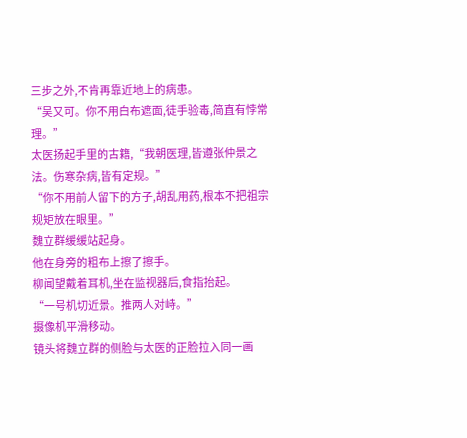三步之外,不肯再靠近地上的病患。
“吴又可。你不用白布遮面,徒手验毒,简直有悖常理。”
太医扬起手里的古籍,“我朝医理,皆遵张仲景之法。伤寒杂病,皆有定规。”
“你不用前人留下的方子,胡乱用药,根本不把祖宗规矩放在眼里。”
魏立群缓缓站起身。
他在身旁的粗布上擦了擦手。
柳闻望戴着耳机,坐在监视器后,食指抬起。
“一号机切近景。推两人对峙。”
摄像机平滑移动。
镜头将魏立群的侧脸与太医的正脸拉入同一画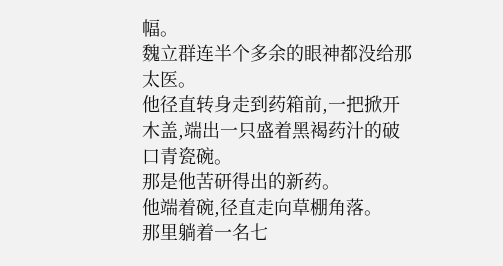幅。
魏立群连半个多余的眼神都没给那太医。
他径直转身走到药箱前,一把掀开木盖,端出一只盛着黑褐药汁的破口青瓷碗。
那是他苦研得出的新药。
他端着碗,径直走向草棚角落。
那里躺着一名七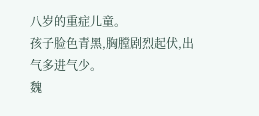八岁的重症儿童。
孩子脸色青黑,胸膛剧烈起伏,出气多进气少。
魏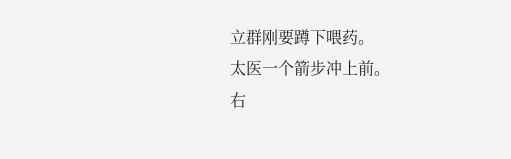立群刚要蹲下喂药。
太医一个箭步冲上前。
右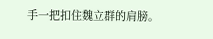手一把扣住魏立群的肩膀。